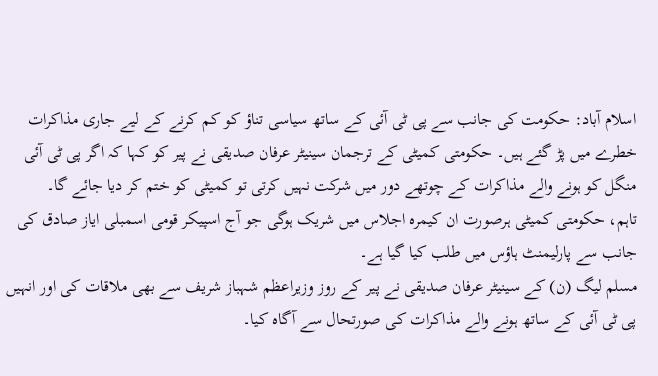اسلام آباد: حکومت کی جانب سے پی ٹی آئی کے ساتھ سیاسی تناؤ کو کم کرنے کے لیے جاری مذاکرات خطرے میں پڑ گئے ہیں۔ حکومتی کمیٹی کے ترجمان سینیٹر عرفان صدیقی نے پیر کو کہا کہ اگر پی ٹی آئی منگل کو ہونے والے مذاکرات کے چوتھے دور میں شرکت نہیں کرتی تو کمیٹی کو ختم کر دیا جائے گا۔
تاہم، حکومتی کمیٹی ہرصورت ان کیمرہ اجلاس میں شریک ہوگی جو آج اسپیکر قومی اسمبلی ایاز صادق کی جانب سے پارلیمنٹ ہاؤس میں طلب کیا گیا ہے۔
مسلم لیگ (ن) کے سینیٹر عرفان صدیقی نے پیر کے روز وزیراعظم شہباز شریف سے بھی ملاقات کی اور انہیں پی ٹی آئی کے ساتھ ہونے والے مذاکرات کی صورتحال سے آگاہ کیا۔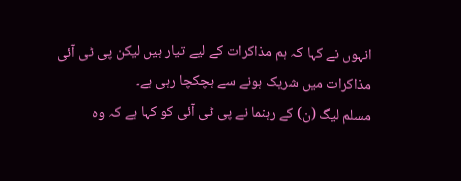انہوں نے کہا کہ ہم مذاکرات کے لیے تیار ہیں لیکن پی ٹی آئی مذاکرات میں شریک ہونے سے ہچکچا رہی ہے۔
مسلم لیگ (ن) کے رہنما نے پی ٹی آئی کو کہا ہے کہ وہ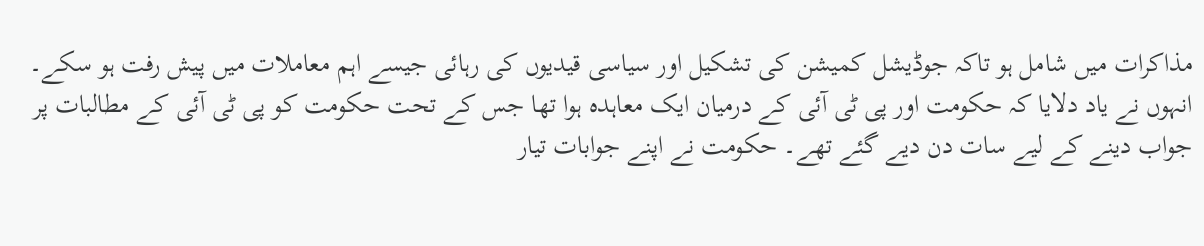مذاکرات میں شامل ہو تاکہ جوڈیشل کمیشن کی تشکیل اور سیاسی قیدیوں کی رہائی جیسے اہم معاملات میں پیش رفت ہو سکے۔
انہوں نے یاد دلایا کہ حکومت اور پی ٹی آئی کے درمیان ایک معاہدہ ہوا تھا جس کے تحت حکومت کو پی ٹی آئی کے مطالبات پر جواب دینے کے لیے سات دن دیے گئے تھے۔ حکومت نے اپنے جوابات تیار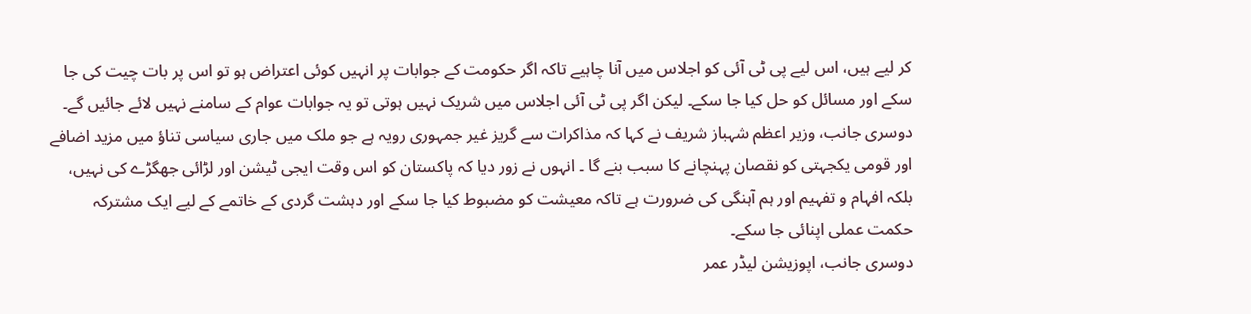کر لیے ہیں، اس لیے پی ٹی آئی کو اجلاس میں آنا چاہیے تاکہ اگر حکومت کے جوابات پر انہیں کوئی اعتراض ہو تو اس پر بات چیت کی جا سکے اور مسائل کو حل کیا جا سکے۔ لیکن اگر پی ٹی آئی اجلاس میں شریک نہیں ہوتی تو یہ جوابات عوام کے سامنے نہیں لائے جائیں گے۔
دوسری جانب، وزیر اعظم شہباز شریف نے کہا کہ مذاکرات سے گریز غیر جمہوری رویہ ہے جو ملک میں جاری سیاسی تناؤ میں مزید اضافے اور قومی یکجہتی کو نقصان پہنچانے کا سبب بنے گا ۔ انہوں نے زور دیا کہ پاکستان کو اس وقت ایجی ٹیشن اور لڑائی جھگڑے کی نہیں، بلکہ افہام و تفہیم اور ہم آہنگی کی ضرورت ہے تاکہ معیشت کو مضبوط کیا جا سکے اور دہشت گردی کے خاتمے کے لیے ایک مشترکہ حکمت عملی اپنائی جا سکے۔
دوسری جانب، اپوزیشن لیڈر عمر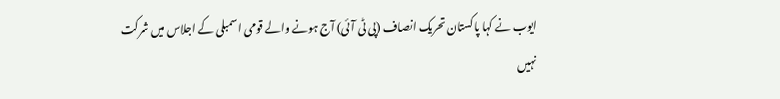ایوب نے کہا پاکستان تحریک انصاف (پی ٹی آئی) آج ہونے والے قومی اسمبلی کے اجلاس میں شرکت نہیں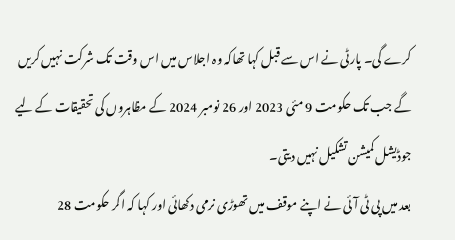کرے گی۔ پارٹی نے اس سے قبل کہا تھاکہ وہ اجلاس میں اس وقت تک شرکت نہیں کریں گے جب تک حکومت 9 مئی 2023 اور 26 نومبر 2024 کے مظاہروں کی تحقیقات کے لیے جوڈیشل کمیشن تشکیل نہیں دیتی۔
بعد میں پی ٹی آئی نے اپنے موقف میں تھوڑی نرمی دکھائی اور کہا کہ اگر حکومت 28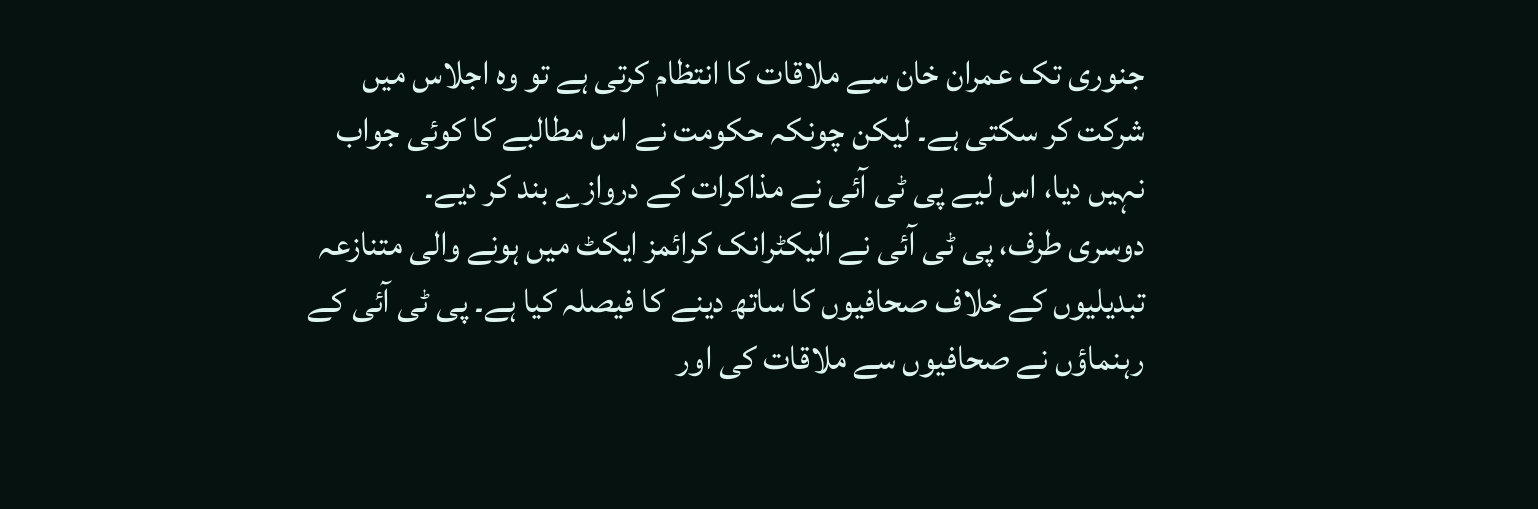جنوری تک عمران خان سے ملاقات کا انتظام کرتی ہے تو وہ اجلاس میں شرکت کر سکتی ہے۔ لیکن چونکہ حکومت نے اس مطالبے کا کوئی جواب نہیں دیا، اس لیے پی ٹی آئی نے مذاکرات کے دروازے بند کر دیے۔
دوسری طرف، پی ٹی آئی نے الیکٹرانک کرائمز ایکٹ میں ہونے والی متنازعہ تبدیلیوں کے خلاف صحافیوں کا ساتھ دینے کا فیصلہ کیا ہے۔ پی ٹی آئی کے رہنماؤں نے صحافیوں سے ملاقات کی اور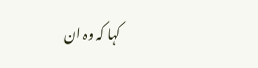کہا کہ وہ ان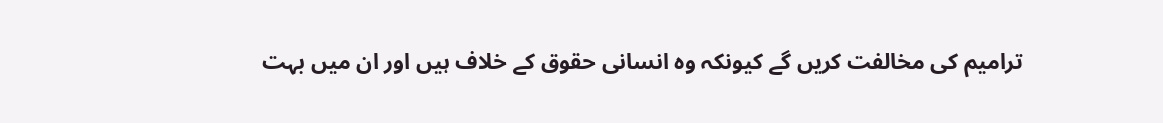ترامیم کی مخالفت کریں گے کیونکہ وہ انسانی حقوق کے خلاف ہیں اور ان میں بہت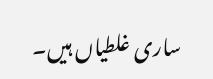ساری غلطیاں ہیں۔